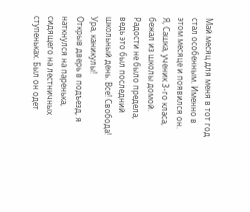Май месяц для меня в тот год стал особенным. Именно в этом месяце и появился он. Я, Сашка, ученик 3-го класа, бежал из школы домой. Радости не было предела, ведь это был последний школьный день. Все! Свобода! Ура, каникулы!
Открыв дверь в подъезд, я наткнулся на паренька, сидящего на лестничных ступеньках. Был он одет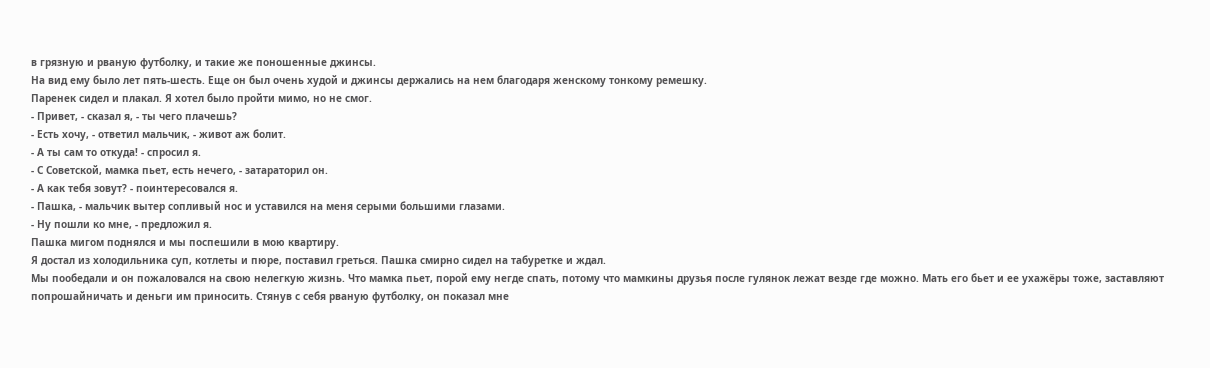в грязную и рваную футболку, и такие же поношенные джинсы.
На вид ему было лет пять-шесть. Еще он был очень худой и джинсы держались на нем благодаря женскому тонкому ремешку.
Паренек сидел и плакал. Я хотел было пройти мимо, но не смог.
- Привет, - сказал я, - ты чего плачешь?
- Есть хочу, - ответил мальчик, - живот аж болит.
- А ты сам то откуда! - спросил я.
- С Советской, мамка пьет, есть нечего, - затараторил он.
- А как тебя зовут? - поинтересовался я.
- Пашка, - мальчик вытер сопливый нос и уставился на меня серыми большими глазами.
- Ну пошли ко мне, - предложил я.
Пашка мигом поднялся и мы поспешили в мою квартиру.
Я достал из холодильника суп, котлеты и пюре, поставил греться. Пашка смирно сидел на табуретке и ждал.
Мы пообедали и он пожаловался на свою нелегкую жизнь. Что мамка пьет, порой ему негде спать, потому что мамкины друзья после гулянок лежат везде где можно. Мать его бьет и ее ухажёры тоже, заставляют попрошайничать и деньги им приносить. Стянув с себя рваную футболку, он показал мне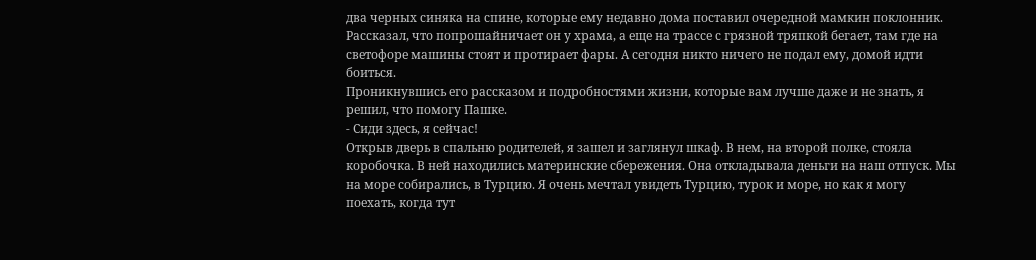два черных синяка на спине, которые ему недавно дома поставил очередной мамкин поклонник.
Рассказал, что попрошайничает он у храма, а еще на трассе с грязной тряпкой бегает, там где на светофоре машины стоят и протирает фары. А сегодня никто ничего не подал ему, домой идти боиться.
Проникнувшись его рассказом и подробностями жизни, которые вам лучше даже и не знать, я решил, что помогу Пашке.
- Сиди здесь, я сейчас!
Открыв дверь в спальню родителей, я зашел и заглянул шкаф. В нем, на второй полке, стояла коробочка. В ней находились материнские сбережения. Она откладывала деньги на наш отпуск. Мы на море собирались, в Турцию. Я очень мечтал увидеть Турцию, турок и море, но как я могу поехать, когда тут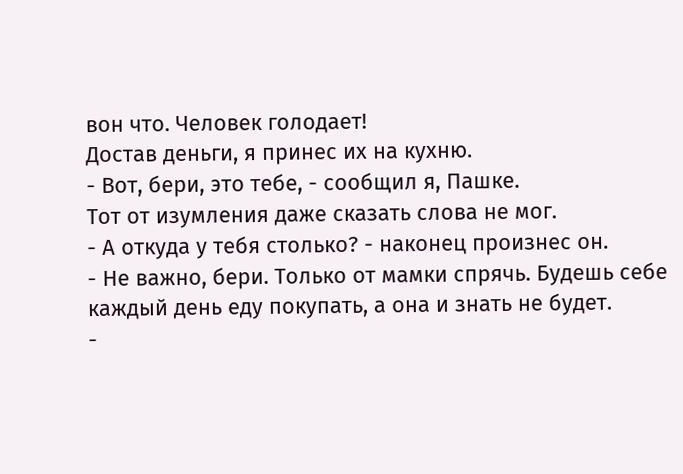вон что. Человек голодает!
Достав деньги, я принес их на кухню.
- Вот, бери, это тебе, - сообщил я, Пашке.
Тот от изумления даже сказать слова не мог.
- А откуда у тебя столько? - наконец произнес он.
- Не важно, бери. Только от мамки спрячь. Будешь себе каждый день еду покупать, а она и знать не будет.
-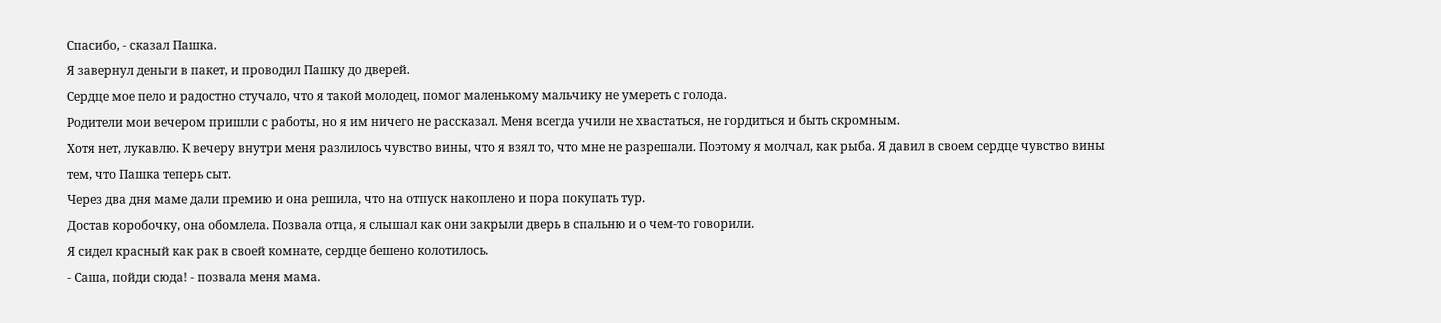Спасибо, - сказал Пашка.
Я завернул деньги в пакет, и проводил Пашку до дверей.
Сердце мое пело и радостно стучало, что я такой молодец, помог маленькому мальчику не умереть с голода.
Родители мои вечером пришли с работы, но я им ничего не рассказал. Меня всегда учили не хвастаться, не гордиться и быть скромным.
Хотя нет, лукавлю. К вечеру внутри меня разлилось чувство вины, что я взял то, что мне не разрешали. Поэтому я молчал, как рыба. Я давил в своем сердце чувство вины тем, что Пашка теперь сыт.
Через два дня маме дали премию и она решила, что на отпуск накоплено и пора покупать тур.
Достав коробочку, она обомлела. Позвала отца, я слышал как они закрыли дверь в спальню и о чем-то говорили.
Я сидел красный как рак в своей комнате, сердце бешено колотилось.
- Саша, пойди сюда! - позвала меня мама.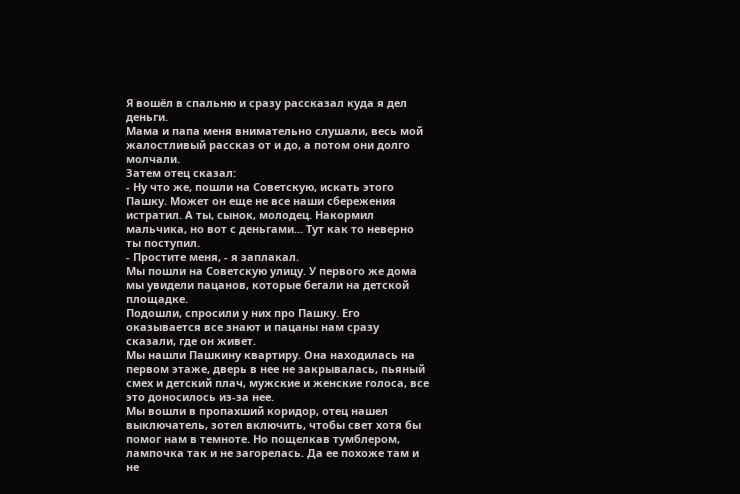Я вошёл в спальню и сразу рассказал куда я дел деньги.
Мама и папа меня внимательно слушали, весь мой жалостливый рассказ от и до, а потом они долго молчали.
Затем отец сказал:
- Ну что же, пошли на Советскую, искать этого Пашку. Может он еще не все наши сбережения истратил. А ты, сынок, молодец. Накормил мальчика, но вот с деньгами... Тут как то неверно ты поступил.
- Простите меня, - я заплакал.
Мы пошли на Советскую улицу. У первого же дома мы увидели пацанов, которые бегали на детской площадке.
Подошли, спросили у них про Пашку. Его оказывается все знают и пацаны нам сразу сказали, где он живет.
Мы нашли Пашкину квартиру. Она находилась на первом этаже, дверь в нее не закрывалась, пьяный смех и детский плач, мужские и женские голоса, все это доносилось из-за нее.
Мы вошли в пропахший коридор, отец нашел выключатель, зотел включить, чтобы свет хотя бы помог нам в темноте. Но пощелкав тумблером, лампочка так и не загорелась. Да ее похоже там и не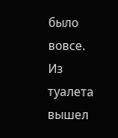было вовсе. Из туалета вышел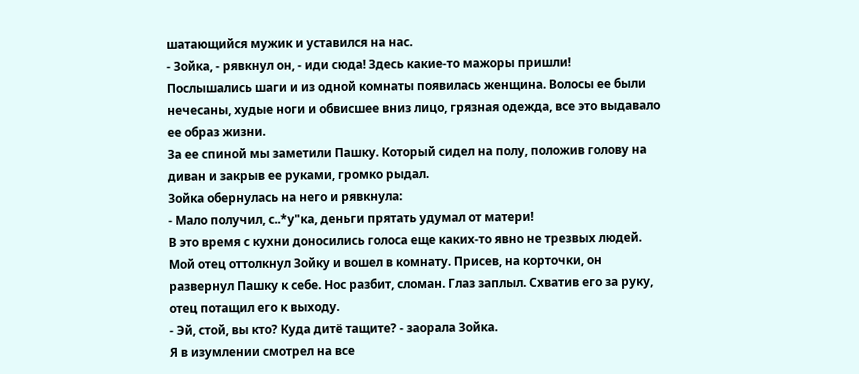шатающийся мужик и уставился на нас.
- Зойка, - рявкнул он, - иди сюда! Здесь какие-то мажоры пришли!
Послышались шаги и из одной комнаты появилась женщина. Волосы ее были нечесаны, худые ноги и обвисшее вниз лицо, грязная одежда, все это выдавало ее образ жизни.
За ее спиной мы заметили Пашку. Который сидел на полу, положив голову на диван и закрыв ее руками, громко рыдал.
Зойка обернулась на него и рявкнула:
- Мало получил, с..*у"ка, деньги прятать удумал от матери!
В это время с кухни доносились голоса еще каких-то явно не трезвых людей.
Мой отец оттолкнул Зойку и вошел в комнату. Присев, на корточки, он развернул Пашку к себе. Нос разбит, сломан. Глаз заплыл. Схватив его за руку, отец потащил его к выходу.
- Эй, стой, вы кто? Куда дитё тащите? - заорала Зойка.
Я в изумлении смотрел на все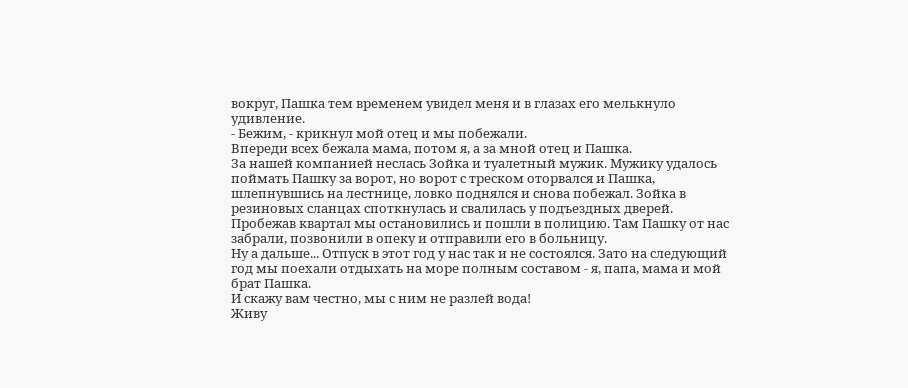вокруг, Пашка тем временем увидел меня и в глазах его мелькнуло удивление.
- Бежим, - крикнул мой отец и мы побежали.
Впереди всех бежала мама, потом я, а за мной отец и Пашка.
За нашей компанией неслась Зойка и туалетный мужик. Мужику удалось поймать Пашку за ворот, но ворот с треском оторвался и Пашка, шлепнувшись на лестнице, ловко поднялся и снова побежал. Зойка в резиновых сланцах споткнулась и свалилась у подъездных дверей.
Пробежав квартал мы остановились и пошли в полицию. Там Пашку от нас забрали, позвонили в опеку и отправили его в больницу.
Ну а дальше... Отпуск в этот год у нас так и не состоялся. Зато на следующий год мы поехали отдыхать на море полным составом - я, папа, мама и мой брат Пашка.
И скажу вам честно, мы с ним не разлей вода!
Живу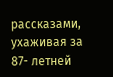рассказами, ухаживая за 87- летней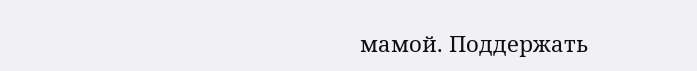мамой. Поддержать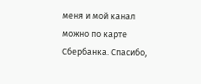меня и мой канал можно по карте Сбербанка. Спасибо,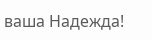ваша Надежда!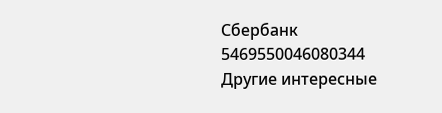Сбербанк 5469550046080344
Другие интересные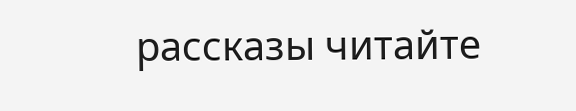рассказы читайте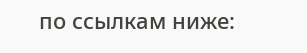по ссылкам ниже: